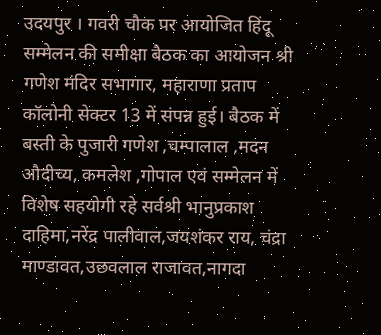उदयपुर । गवरी चौक पर आयोजित हिंदू सम्मेलन की समीक्षा बैठक का आयोजन श्री गणेश मंदिर सभागार, महाराणा प्रताप कॉलोनी सेक्टर 13 में संपन्न हुई। बैठक में बस्ती के पुजारी गणेश ,चम्पालाल ,मदन औदीच्य, कमलेश ,गोपाल एवं सम्मेलन में विशेष सहयोगी रहे सर्वश्री भानुप्रकाश दाहिमा,नरेंद्र पालीवाल,जयशंकर राय, चंद्रा माण्डावत,उछवलाल राजावत,नागदा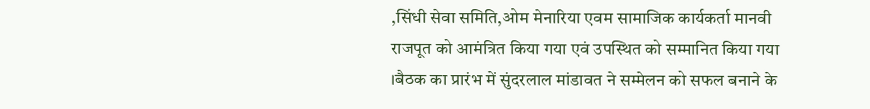,सिंधी सेवा समिति,ओम मेनारिया एवम सामाजिक कार्यकर्ता मानवी राजपूत को आमंत्रित किया गया एवं उपस्थित को सम्मानित किया गया ।बैठक का प्रारंभ में सुंदरलाल मांडावत ने सम्मेलन को सफल बनाने के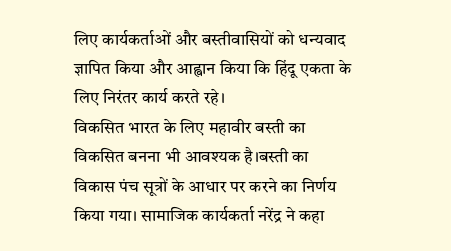लिए कार्यकर्ताओं और बस्तीवासियों को धन्यवाद ज्ञापित किया और आह्वान किया कि हिंदू एकता के लिए निरंतर कार्य करते रहे।
विकसित भारत के लिए महावीर बस्ती का विकसित बनना भी आवश्यक है।बस्ती का विकास पंच सूत्रों के आधार पर करने का निर्णय किया गया। सामाजिक कार्यकर्ता नरेंद्र ने कहा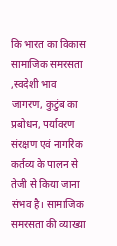कि भारत का विकास सामाजिक समरसता ,स्वदेशी भाव जागरण, कुटुंब का प्रबोधन, पर्यावरण संरक्षण एवं नागरिक कर्तव्य के पालन से तेजी से किया जाना संभव है। सामाजिक समरसता की व्याख्या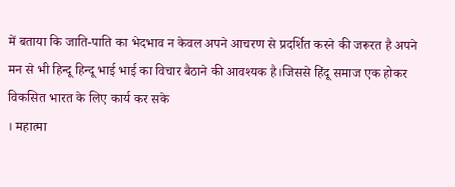में बताया कि जाति-पाति का भेदभाव न केवल अपने आचरण से प्रदर्शित करने की जरूरत है अपने मन से भी हिन्दू हिन्दू भाई भाई का विचार बैठाने की आवश्यक है।जिससे हिंदू समाज एक होकर विकसित भारत के लिए कार्य कर सके
। महात्मा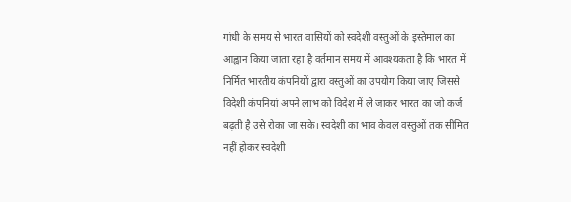गांधी के समय से भारत वासियों को स्वदेशी वस्तुओं के इस्तेमाल का आह्वान किया जाता रहा है वर्तमान समय में आवश्यकता है कि भारत में निर्मित भारतीय कंपनियों द्वारा वस्तुओं का उपयोग किया जाए जिससे विदेशी कंपनियां अपने लाभ को विदेश में ले जाकर भारत का जो कर्ज बढ़ती है उसे रोका जा सके। स्वदेशी का भाव केवल वस्तुओं तक सीमित नहीं होकर स्वदेशी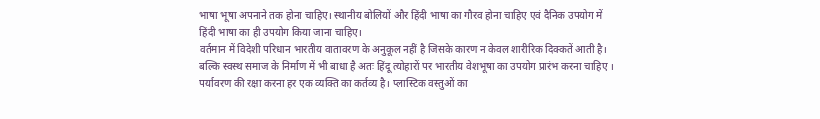भाषा भूषा अपनाने तक होना चाहिए। स्थानीय बोलियों और हिंदी भाषा का गौरव होना चाहिए एवं दैनिक उपयोग में हिंदी भाषा का ही उपयोग किया जाना चाहिए।
वर्तमान में विदेशी परिधान भारतीय वातावरण के अनुकूल नहीं है जिसके कारण न केवल शारीरिक दिक्कतें आती है। बल्कि स्वस्थ समाज के निर्माण में भी बाधा है अतः हिंदू त्योहारों पर भारतीय वेशभूषा का उपयोग प्रारंभ करना चाहिए ।
पर्यावरण की रक्षा करना हर एक व्यक्ति का कर्तव्य है। प्लास्टिक वस्तुओं का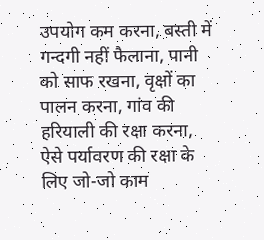उपयोग कम करना, बस्ती में गन्दगी नहीं फैलाना, पानी को साफ रखना, वृक्षों का पालन करना, गांव की हरियाली की रक्षा करना, ऐसे पर्यावरण की रक्षा के लिए जो-जो काम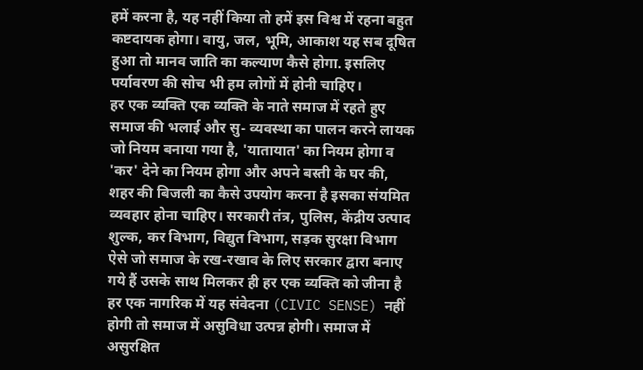हमें करना है, यह नहीं किया तो हमें इस विश्व में रहना बहुत कष्टदायक होगा। वायु, जल, भूमि, आकाश यह सब दूषित हुआ तो मानव जाति का कल्याण कैसे होगा. इसलिए पर्यावरण की सोच भी हम लोगों में होनी चाहिए।
हर एक व्यक्ति एक व्यक्ति के नाते समाज में रहते हुए समाज की भलाई और सु- व्यवस्था का पालन करने लायक जो नियम बनाया गया है, 'यातायात' का नियम होगा व 'कर' देने का नियम होगा और अपने बस्ती के घर की, शहर की बिजली का कैसे उपयोग करना है इसका संयमित व्यवहार होना चाहिए। सरकारी तंत्र, पुलिस, केंद्रीय उत्पाद शुल्क, कर विभाग, विद्युत विभाग, सड़क सुरक्षा विभाग ऐसे जो समाज के रख-रखाव के लिए सरकार द्वारा बनाए गये हैं उसके साथ मिलकर ही हर एक व्यक्ति को जीना है हर एक नागरिक में यह संवेदना (CIVIC SENSE) नहीं होगी तो समाज में असुविधा उत्पन्न होगी। समाज में असुरक्षित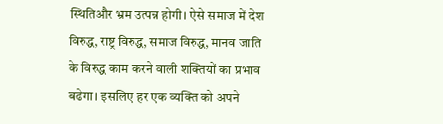स्थितिऔर भ्रम उत्पन्न होगी। ऐसे समाज में देश विरुद्ध, राष्ट्र विरुद्ध, समाज विरुद्ध, मानव जाति के विरुद्ध काम करने वाली शक्तियों का प्रभाव बढेगा। इसलिए हर एक व्यक्ति को अपने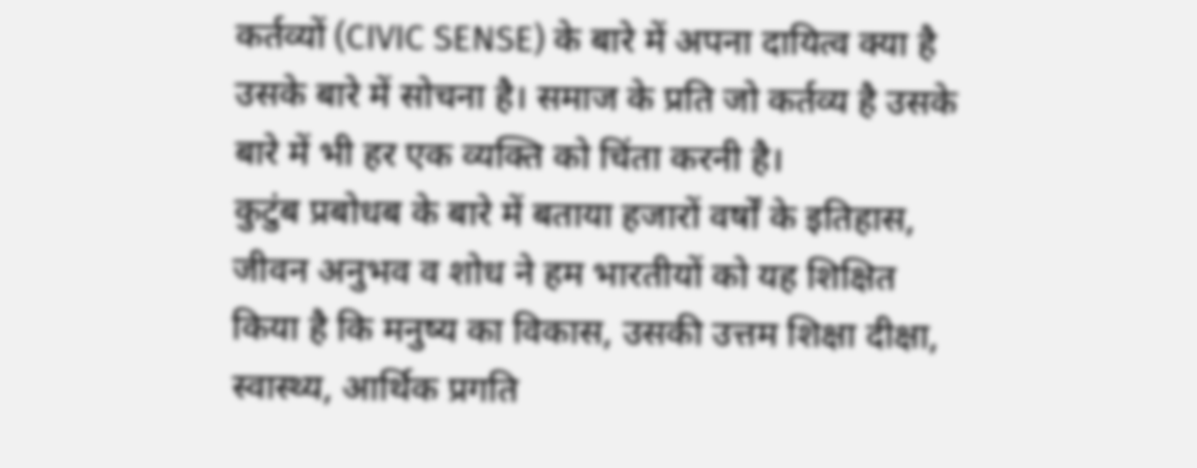कर्तव्यों (CIVIC SENSE) के बारे में अपना दायित्व क्या है उसके बारे में सोचना है। समाज के प्रति जो कर्तव्य है उसके बारे में भी हर एक व्यक्ति को चिंता करनी है।
कुटुंब प्रबोधब के बारे में बताया हजारों वर्षों के इतिहास, जीवन अनुभव व शोध ने हम भारतीयों को यह शिक्षित किया है कि मनुष्य का विकास, उसकी उत्तम शिक्षा दीक्षा, स्वास्थ्य, आर्थिक प्रगति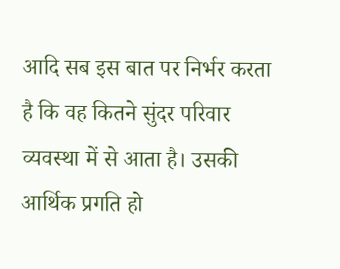आदि सब इस बात पर निर्भर करता है कि वह कितने सुंदर परिवार व्यवस्था में से आता है। उसकी आर्थिक प्रगति हो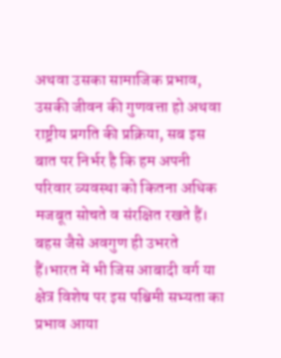अथवा उसका सामाजिक प्रभाव, उसकी जीवन की गुणवत्ता हो अथवा राष्ट्रीय प्रगति की प्रक्रिया, सब इस बात पर निर्भर है कि हम अपनी परिवार व्यवस्था को कितना अधिक मजबूत सोचते व संरक्षित रखते हैं।
बहस जैसे अवगुण ही उभरते हैं।भारत में भी जिस आबादी वर्ग या क्षेत्र विशेष पर इस पश्चिमी सभ्यता का प्रभाव आया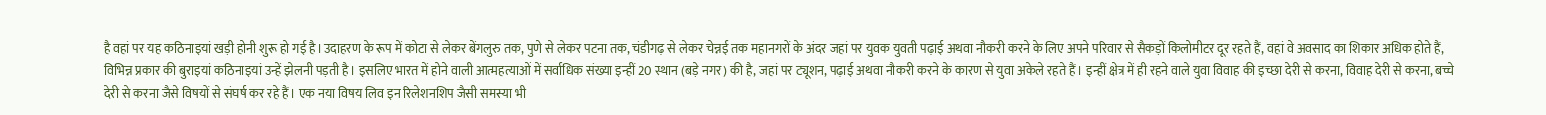है वहां पर यह कठिनाइयां खड़ी होनी शुरू हो गई है।उदाहरण के रूप में कोटा से लेकर बेंगलुरु तक, पुणे से लेकर पटना तक, चंडीगढ़ से लेकर चेन्नई तक महानगरों के अंदर जहां पर युवक युवती पढ़ाई अथवा नौकरी करने के लिए अपने परिवार से सैकड़ों किलोमीटर दूर रहते हैं, वहां वे अवसाद का शिकार अधिक होते हैं, विभिन्न प्रकार की बुराइयां कठिनाइयां उन्हें झेलनी पड़ती है। इसलिए भारत में होने वाली आत्महत्याओं में सर्वाधिक संख्या इन्हीं 20 स्थान (बड़े नगर) की है, जहां पर ट्यूशन, पढ़ाई अथवा नौकरी करने के कारण से युवा अकेले रहते हैं। इन्हीं क्षेत्र में ही रहने वाले युवा विवाह की इच्छा देरी से करना, विवाह देरी से करना, बच्चे देरी से करना जैसे विषयों से संघर्ष कर रहे हैं। एक नया विषय लिव इन रिलेशनशिप जैसी समस्या भी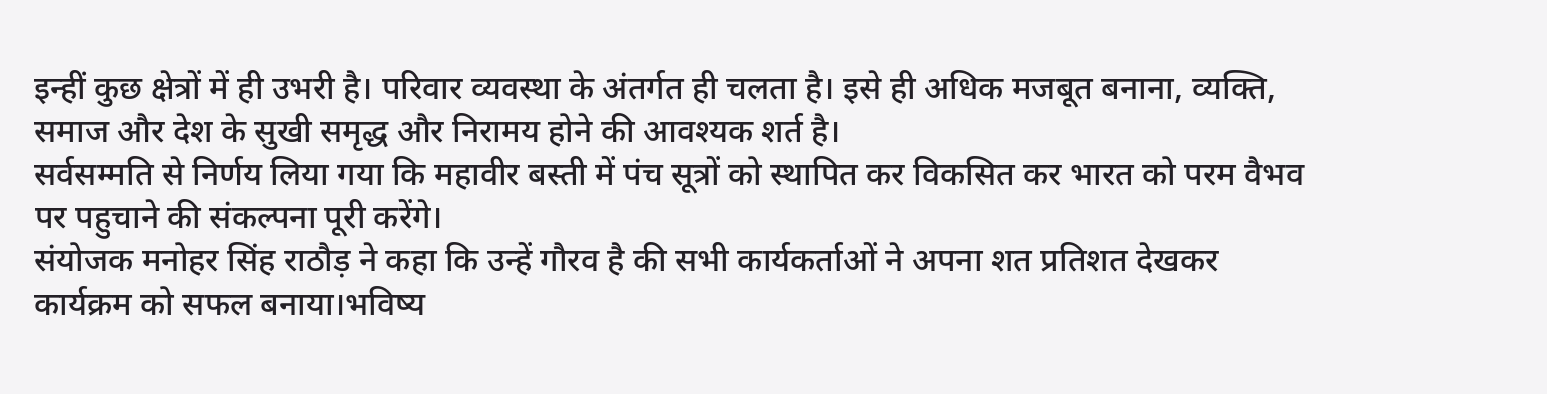इन्हीं कुछ क्षेत्रों में ही उभरी है। परिवार व्यवस्था के अंतर्गत ही चलता है। इसे ही अधिक मजबूत बनाना, व्यक्ति, समाज और देश के सुखी समृद्ध और निरामय होने की आवश्यक शर्त है।
सर्वसम्मति से निर्णय लिया गया कि महावीर बस्ती में पंच सूत्रों को स्थापित कर विकसित कर भारत को परम वैभव पर पहुचाने की संकल्पना पूरी करेंगे।
संयोजक मनोहर सिंह राठौड़ ने कहा कि उन्हें गौरव है की सभी कार्यकर्ताओं ने अपना शत प्रतिशत देखकर कार्यक्रम को सफल बनाया।भविष्य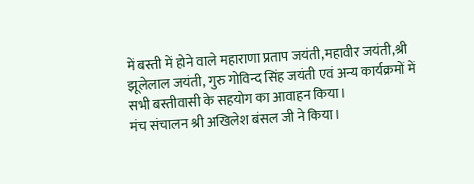में बस्ती में होने वाले महाराणा प्रताप जयंती,महावीर जयंती,श्री झूलेलाल जयंती, गुरु गोविन्द सिंह जयंती एवं अन्य कार्यक्रमों में सभी बस्तीवासी के सहयोग का आवाहन किया।
मंच संचालन श्री अखिलेश बंसल जी ने किया।